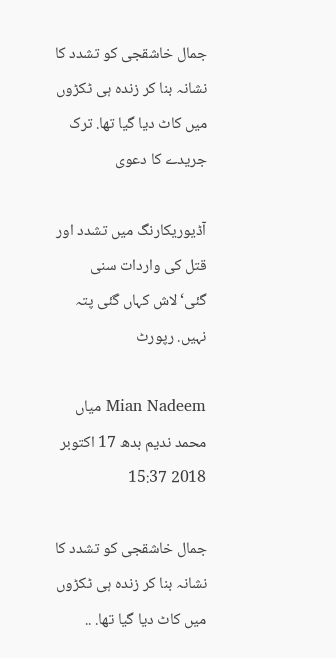جمال خاشقجی کو تشدد کا نشانہ بنا کر زندہ ہی ٹکڑوں میں کاٹ دیا گیا تھا. ترک جریدے کا دعوی

آڈیوریکارنگ میں تشدد اور قتل کی واردات سنی گئی‘لاش کہاں گئی پتہ نہیں. رپورٹ

Mian Nadeem میاں محمد ندیم بدھ 17 اکتوبر 2018 15:37

جمال خاشقجی کو تشدد کا نشانہ بنا کر زندہ ہی ٹکڑوں میں کاٹ دیا گیا تھا. ..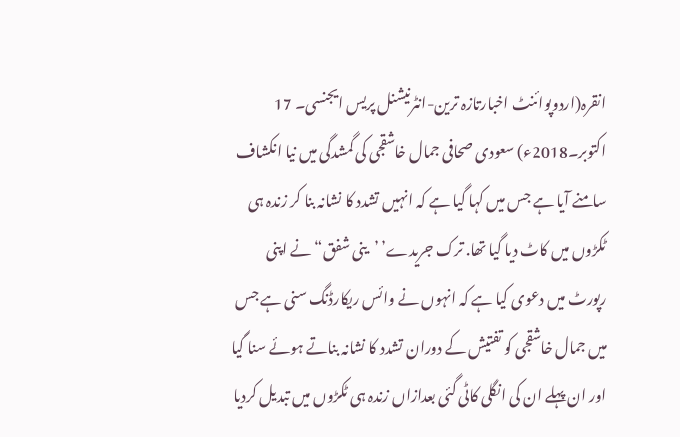انقرہ(اردوپوائنٹ اخبارتازہ ترین-انٹرنیشنل پریس ایجنسی۔ 17 اکتوبر۔2018ء) سعودی صحافی جمال خاشقجی کی گمشدگی میں نیا انکشاف سامنے آیا ہے جس میں کہا گیا ہے کہ انہیں تشدد کا نشانہ بنا کر زندہ ہی ٹکڑوں میں کاٹ دیا گیا تھا. ترک جریدے’ ’ینی شفق“ نے اپنی رپورٹ میں دعوی کیا ہے کہ انہوں نے وائس ریکارڈنگ سنی ہے جس میں جمال خاشقجی کو تفتیش کے دوران تشدد کا نشانہ بناتے ہوئے سنا گیا اور ان پہلے ان کی انگلی کاٹی گئی بعدازاں زندہ ہی ٹکڑوں میں تبدیل کردیا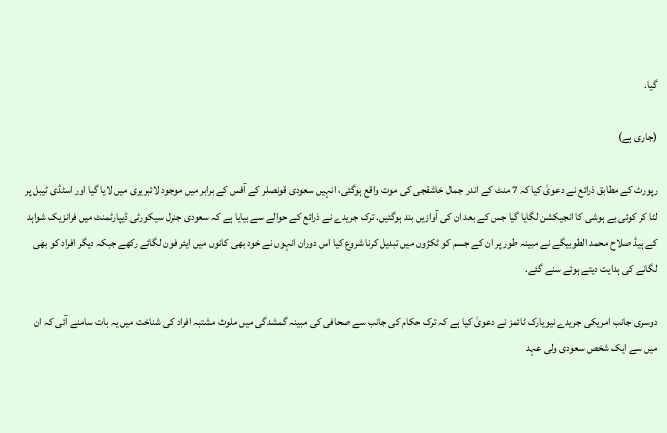گیا.

(جاری ہے)

رپورٹ کے مطابق ذرائع نے دعویٰ کیا کہ 7 منٹ کے اندر جمال خاشقجی کی موت واقع ہوگئی، انہیں سعودی قونصلر کے آفس کے برابر میں موجود لائبریری میں لایا گیا اور اسٹڈی ٹیبل پر لٹا کر کوئی بے ہوشی کا انجیکشن لگایا گیا جس کے بعد ان کی آوازیں بند ہوگئیں. ترک جریدے نے ذرائع کے حوالے سے بیایا ہے کہ سعودی جنرل سیکورٹی ڈیپارٹمنٹ میں فرانزیک شواہد کے ہیڈ صلاح محمد الطوبیگے نے مبینہ طور پر ان کے جسم کو ٹکڑوں میں تبدیل کرنا شروع کیا اس دوران انہوں نے خود بھی کانوں میں ایئر فون لگائے رکھے جبکہ دیگر افراد کو بھی لگانے کی ہدایت دیتے ہوئے سنے گئے.

دوسری جانب امریکی جریدے نیویارک ٹائمز نے دعویٰ کیا ہے کہ ترک حکام کی جانب سے صحافی کی مبینہ گمشدگی میں ملوث مشتبہ افراد کی شناخت میں یہ بات سامنے آئی کہ ان میں سے ایک شخص سعودی ولی عہد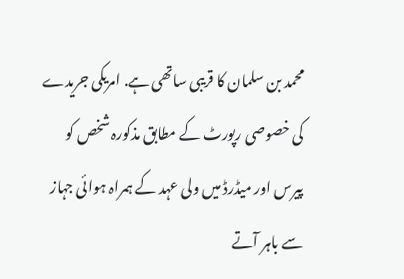محمد بن سلمان کا قریبی ساتھی ہے. امریکی جریدے کی خصوصی رپورٹ کے مطابق مذکورہ شخص کو پیرس اور میڈرڈ میں ولی عہد کے ہمراہ ہوائی جہاز سے باہر آتے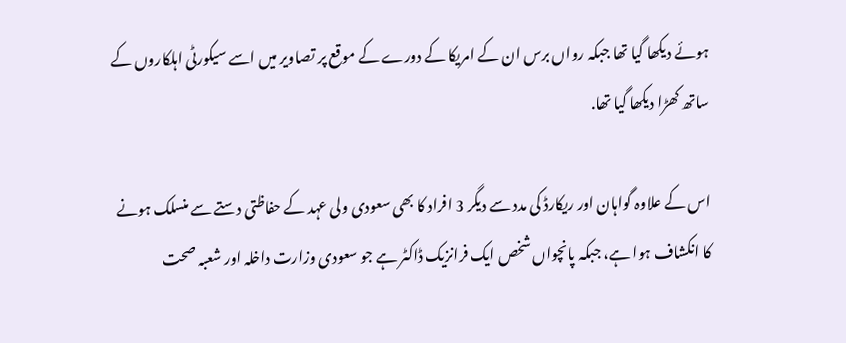ہوئے دیکھا گیا تھا جبکہ رواں برس ان کے امریکا کے دورے کے موقع پر تصاویر میں اسے سیکورٹی اہلکاروں کے ساتھ کھڑا دیکھا گیا تھا.

اس کے علاوہ گواہان اور ریکارڈ کی مدد سے دیگر 3 افراد کا بھی سعودی ولی عہد کے حفاظتی دستے سے منسلک ہونے کا انکشاف ہوا ہے، جبکہ پانچواں شخص ایک فرانزیک ڈاکٹر ہے جو سعودی وزارت داخلہ اور شعبہ صحت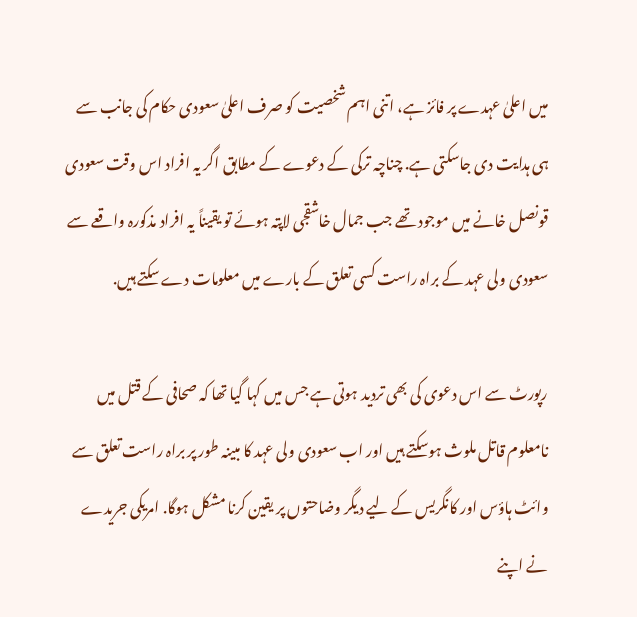میں اعلیٰ عہدے پر فائز ہے، اتنی اہم شخصیت کو صرف اعلیٰ سعودی حکام کی جانب سے ہی ہدایت دی جاسکتی ہے. چناچہ ترکی کے دعوے کے مطابق اگر یہ افراد اس وقت سعودی قونصل خانے میں موجود تھے جب جمال خاشقجی لاپتہ ہوئے تو یقیناً یہ افراد مذکورہ واقعے سے سعودی ولی عہد کے براہ راست کسی تعلق کے بارے میں معلومات دے سکتے ہیں.

رپورٹ سے اس دعوی کی بھی تردید ہوتی ہے جس میں کہا گیا تھا کہ صحافی کے قتل میں نامعلوم قاتل ملوث ہوسکتے ہیں اور اب سعودی ولی عہد کا مبینہ طور پر براہ راست تعلق سے وائٹ ہاؤس اور کانگریس کے لیے دیگر وضاحتوں پر یقین کرنا مشکل ہوگا. امریکی جریدے نے اپنے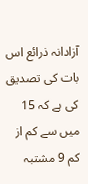آزادانہ ذرائع اس بات کی تصدیق کی ہے کہ 15 میں سے کم از کم 9 مشتبہ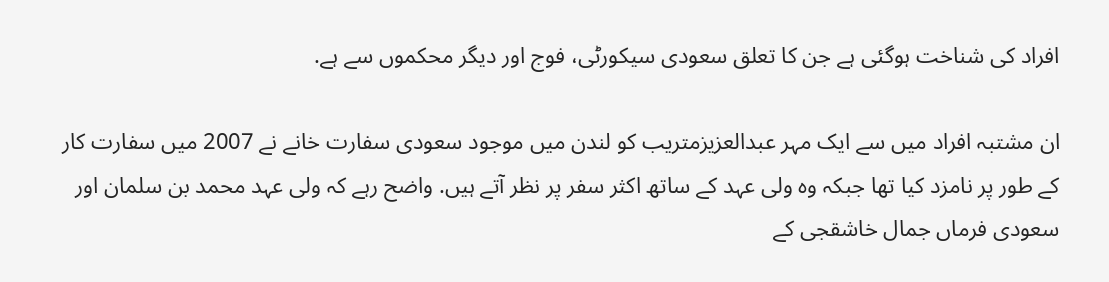افراد کی شناخت ہوگئی ہے جن کا تعلق سعودی سیکورٹی، فوج اور دیگر محکموں سے ہے.

ان مشتبہ افراد میں سے ایک مہر عبدالعزیزمتریب کو لندن میں موجود سعودی سفارت خانے نے 2007 میں سفارت کار کے طور پر نامزد کیا تھا جبکہ وہ ولی عہد کے ساتھ اکثر سفر پر نظر آتے ہیں. واضح رہے کہ ولی عہد محمد بن سلمان اور سعودی فرماں جمال خاشقجی کے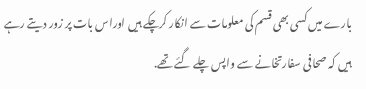بارے میں کسی بھی قسم کی معلومات سے انکار کرچکے ہیں اوراس بات پر زور دیتے رہے ہیں کہ صحافی سفارتخانے سے واپس چلے گئے تھے.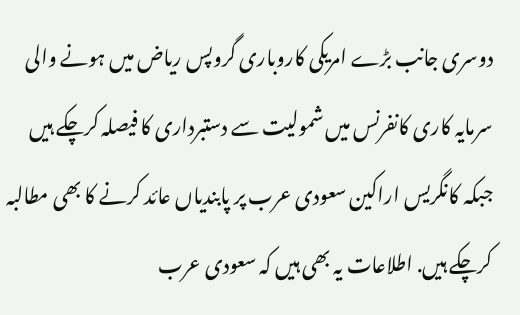دوسری جانب بڑے امریکی کاروباری گروپس ریاض میں ہونے والی سرمایہ کاری کانفرنس میں شمولیت سے دستبرداری کا فیصلہ کرچکے ہیں جبکہ کانگریس اراکین سعودی عرب پر پابندیاں عائد کرنے کا بھی مطالبہ کرچکے ہیں. اطلاعات یہ بھی ہیں کہ سعودی عرب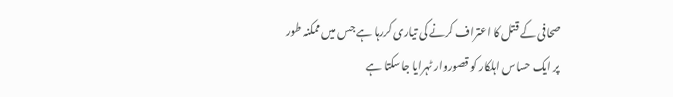صحافی کے قتل کا اعتراف کرنے کی تیاری کررہا ہے جس میں ممکنہ طور پر ایک حساس اہلکار کو قصوروار ٹہرایا جاسکتا ہے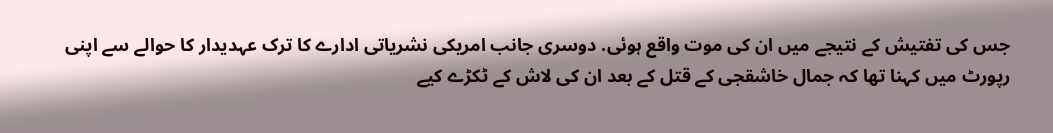جس کی تفتیش کے نتیجے میں ان کی موت واقع ہوئی. دوسری جانب امریکی نشریاتی ادارے کا ترک عہدیدار کا حوالے سے اپنی رپورٹ میں کہنا تھا کہ جمال خاشقجی کے قتل کے بعد ان کی لاش کے ٹکڑے کیے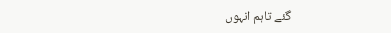گئے تاہم انہوں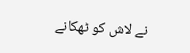نے لاش کو ٹھکانے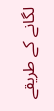لگانے کے طریقے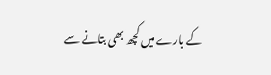کے بارے میں کچھ بھی بتانے سے